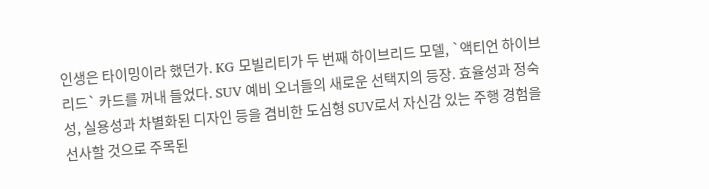인생은 타이밍이라 했던가. KG 모빌리티가 두 번째 하이브리드 모델, `액티언 하이브리드` 카드를 꺼내 들었다. SUV 예비 오너들의 새로운 선택지의 등장. 효율성과 정숙성, 실용성과 차별화된 디자인 등을 겸비한 도심형 SUV로서 자신감 있는 주행 경험을 선사할 것으로 주목된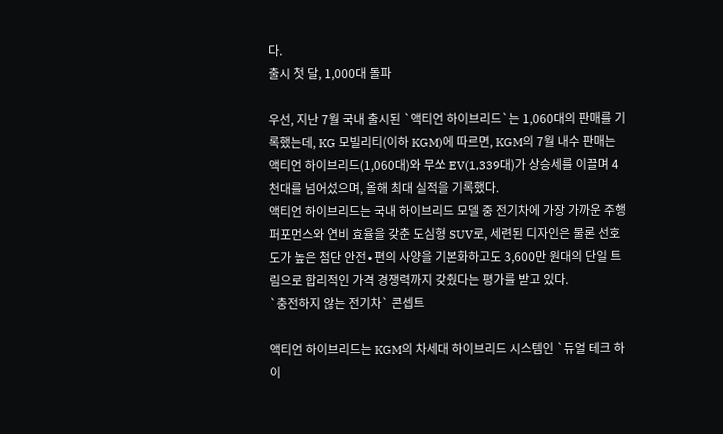다.
출시 첫 달, 1,000대 돌파

우선, 지난 7월 국내 출시된 `액티언 하이브리드`는 1,060대의 판매를 기록했는데, KG 모빌리티(이하 KGM)에 따르면, KGM의 7월 내수 판매는 액티언 하이브리드(1,060대)와 무쏘 EV(1,339대)가 상승세를 이끌며 4천대를 넘어섰으며, 올해 최대 실적을 기록했다.
액티언 하이브리드는 국내 하이브리드 모델 중 전기차에 가장 가까운 주행 퍼포먼스와 연비 효율을 갖춘 도심형 SUV로, 세련된 디자인은 물론 선호도가 높은 첨단 안전∙편의 사양을 기본화하고도 3,600만 원대의 단일 트림으로 합리적인 가격 경쟁력까지 갖췄다는 평가를 받고 있다.
`충전하지 않는 전기차` 콘셉트

액티언 하이브리드는 KGM의 차세대 하이브리드 시스템인 `듀얼 테크 하이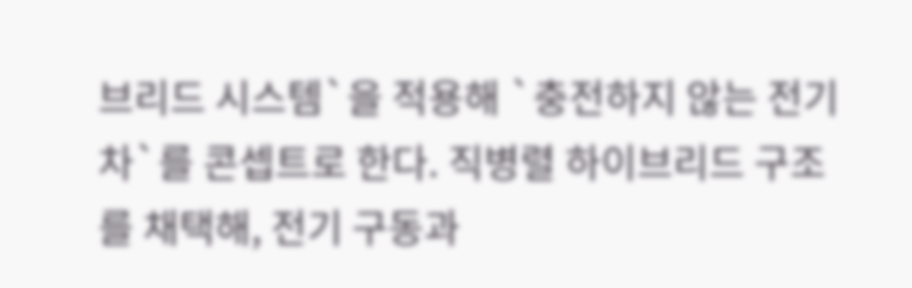브리드 시스템`을 적용해 `충전하지 않는 전기차`를 콘셉트로 한다. 직병렬 하이브리드 구조를 채택해, 전기 구동과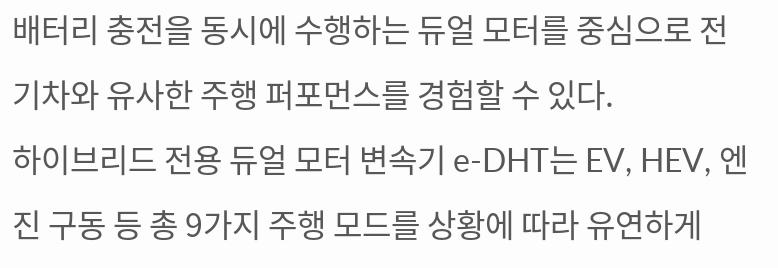배터리 충전을 동시에 수행하는 듀얼 모터를 중심으로 전기차와 유사한 주행 퍼포먼스를 경험할 수 있다.
하이브리드 전용 듀얼 모터 변속기 e-DHT는 EV, HEV, 엔진 구동 등 총 9가지 주행 모드를 상황에 따라 유연하게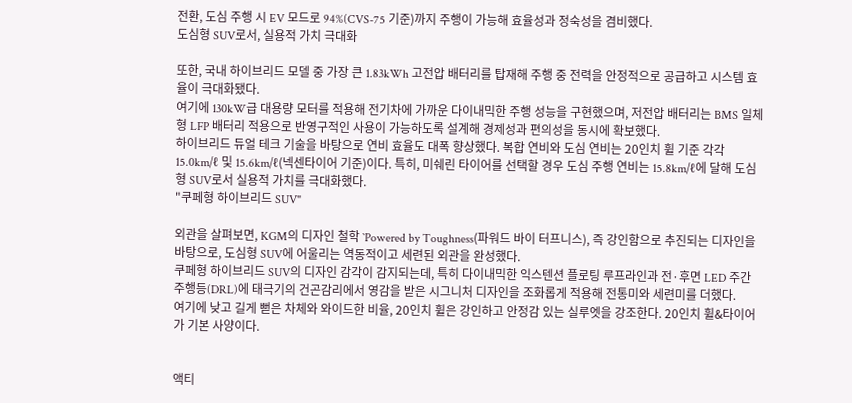전환, 도심 주행 시 EV 모드로 94%(CVS-75 기준)까지 주행이 가능해 효율성과 정숙성을 겸비했다.
도심형 SUV로서, 실용적 가치 극대화

또한, 국내 하이브리드 모델 중 가장 큰 1.83kWh 고전압 배터리를 탑재해 주행 중 전력을 안정적으로 공급하고 시스템 효율이 극대화됐다.
여기에 130kW급 대용량 모터를 적용해 전기차에 가까운 다이내믹한 주행 성능을 구현했으며, 저전압 배터리는 BMS 일체형 LFP 배터리 적용으로 반영구적인 사용이 가능하도록 설계해 경제성과 편의성을 동시에 확보했다.
하이브리드 듀얼 테크 기술을 바탕으로 연비 효율도 대폭 향상했다. 복합 연비와 도심 연비는 20인치 휠 기준 각각 15.0km/ℓ 및 15.6km/ℓ(넥센타이어 기준)이다. 특히, 미쉐린 타이어를 선택할 경우 도심 주행 연비는 15.8km/ℓ에 달해 도심형 SUV로서 실용적 가치를 극대화했다.
"쿠페형 하이브리드 SUV"

외관을 살펴보면, KGM의 디자인 철학 `Powered by Toughness(파워드 바이 터프니스), 즉 강인함으로 추진되는 디자인을 바탕으로, 도심형 SUV에 어울리는 역동적이고 세련된 외관을 완성했다.
쿠페형 하이브리드 SUV의 디자인 감각이 감지되는데, 특히 다이내믹한 익스텐션 플로팅 루프라인과 전·후면 LED 주간주행등(DRL)에 태극기의 건곤감리에서 영감을 받은 시그니처 디자인을 조화롭게 적용해 전통미와 세련미를 더했다.
여기에 낮고 길게 뻗은 차체와 와이드한 비율, 20인치 휠은 강인하고 안정감 있는 실루엣을 강조한다. 20인치 휠&타이어가 기본 사양이다.


액티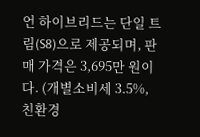언 하이브리드는 단일 트림(S8)으로 제공되며, 판매 가격은 3,695만 원이다. (개별소비세 3.5%, 친환경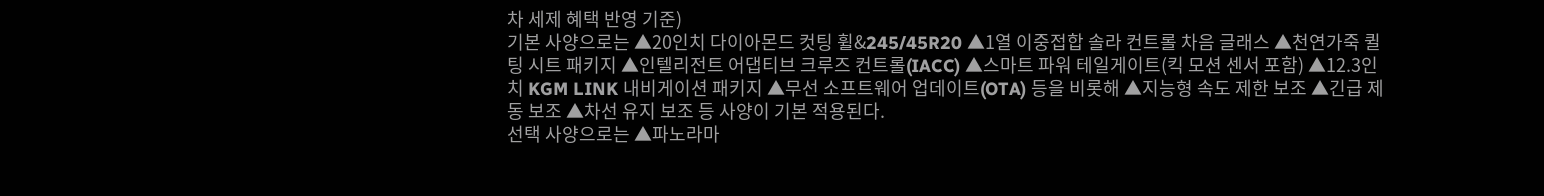차 세제 혜택 반영 기준)
기본 사양으로는 ▲20인치 다이아몬드 컷팅 휠&245/45R20 ▲1열 이중접합 솔라 컨트롤 차음 글래스 ▲천연가죽 퀼팅 시트 패키지 ▲인텔리전트 어댑티브 크루즈 컨트롤(IACC) ▲스마트 파워 테일게이트(킥 모션 센서 포함) ▲12.3인치 KGM LINK 내비게이션 패키지 ▲무선 소프트웨어 업데이트(OTA) 등을 비롯해 ▲지능형 속도 제한 보조 ▲긴급 제동 보조 ▲차선 유지 보조 등 사양이 기본 적용된다.
선택 사양으로는 ▲파노라마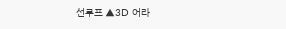선루프 ▲3D 어라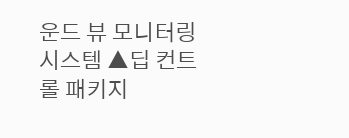운드 뷰 모니터링 시스템 ▲딥 컨트롤 패키지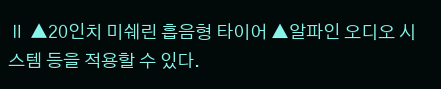Ⅱ ▲20인치 미쉐린 흡음형 타이어 ▲알파인 오디오 시스템 등을 적용할 수 있다.